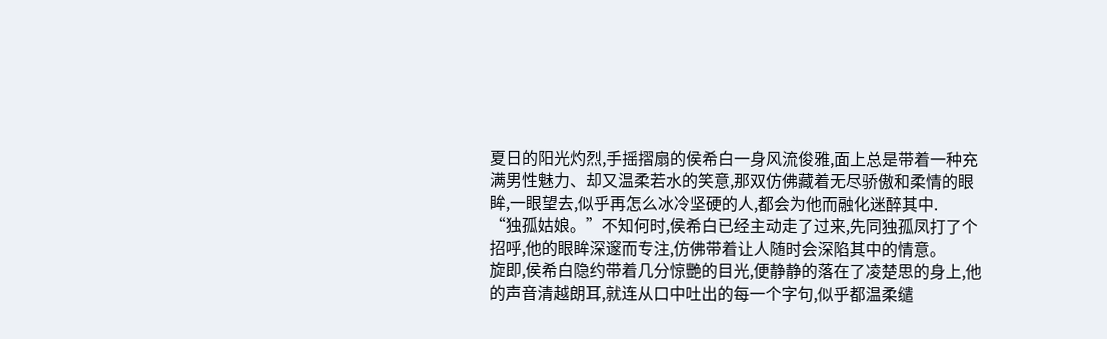夏日的阳光灼烈,手摇摺扇的侯希白一身风流俊雅,面上总是带着一种充满男性魅力、却又温柔若水的笑意,那双仿佛藏着无尽骄傲和柔情的眼眸,一眼望去,似乎再怎么冰冷坚硬的人,都会为他而融化迷醉其中.
“独孤姑娘。”不知何时,侯希白已经主动走了过来,先同独孤凤打了个招呼,他的眼眸深邃而专注,仿佛带着让人随时会深陷其中的情意。
旋即,侯希白隐约带着几分惊艷的目光,便静静的落在了凌楚思的身上,他的声音清越朗耳,就连从口中吐出的每一个字句,似乎都温柔缱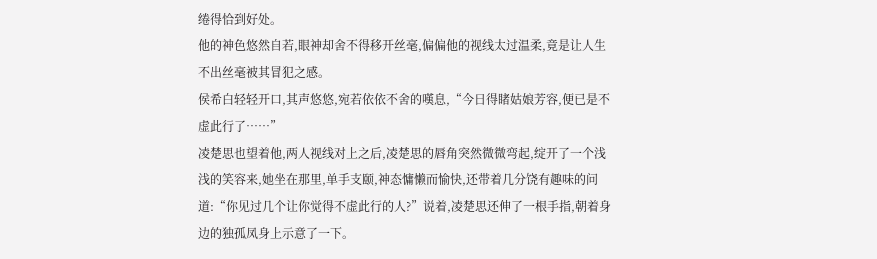绻得恰到好处。
他的神色悠然自若,眼神却舍不得移开丝毫,偏偏他的视线太过温柔,竟是让人生不出丝毫被其冒犯之感。
侯希白轻轻开口,其声悠悠,宛若依依不舍的嘆息,“今日得睹姑娘芳容,便已是不虚此行了……”
凌楚思也望着他,两人视线对上之后,凌楚思的唇角突然微微弯起,绽开了一个浅浅的笑容来,她坐在那里,单手支颐,神态慵懒而愉快,还带着几分饶有趣味的问道:“你见过几个让你觉得不虚此行的人?”说着,凌楚思还伸了一根手指,朝着身边的独孤凤身上示意了一下。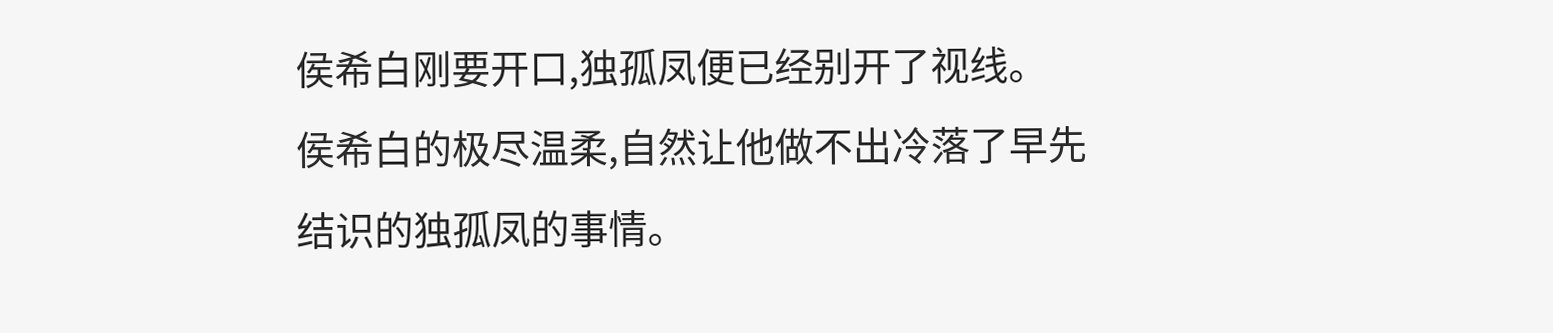侯希白刚要开口,独孤凤便已经别开了视线。
侯希白的极尽温柔,自然让他做不出冷落了早先结识的独孤凤的事情。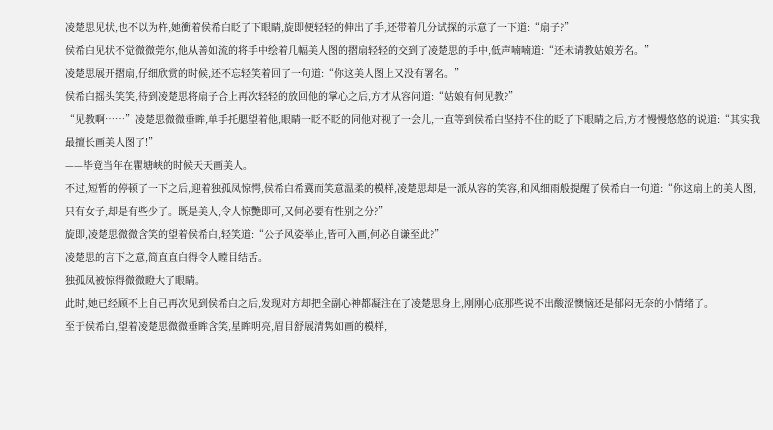凌楚思见状,也不以为杵,她衝着侯希白眨了下眼睛,旋即便轻轻的伸出了手,还带着几分试探的示意了一下道:“扇子?”
侯希白见状不觉微微莞尔,他从善如流的将手中绘着几幅美人图的摺扇轻轻的交到了凌楚思的手中,低声喃喃道:“还未请教姑娘芳名。”
凌楚思展开摺扇,仔细欣赏的时候,还不忘轻笑着回了一句道:“你这美人图上又没有署名。”
侯希白摇头笑笑,待到凌楚思将扇子合上再次轻轻的放回他的掌心之后,方才从容问道:“姑娘有何见教?”
“见教啊……”凌楚思微微垂眸,单手托腮望着他,眼睛一眨不眨的同他对视了一会儿,一直等到侯希白坚持不住的眨了下眼睛之后,方才慢慢悠悠的说道:“其实我最擅长画美人图了!”
——毕竟当年在瞿塘峡的时候天天画美人。
不过,短暂的停顿了一下之后,迎着独孤凤惊愕,侯希白希冀而笑意温柔的模样,凌楚思却是一派从容的笑容,和风细雨般提醒了侯希白一句道:“你这扇上的美人图,只有女子,却是有些少了。既是美人,令人惊艷即可,又何必要有性别之分?”
旋即,凌楚思微微含笑的望着侯希白,轻笑道:“公子风姿举止,皆可入画,何必自谦至此?”
凌楚思的言下之意,简直直白得令人瞠目结舌。
独孤凤被惊得微微瞪大了眼睛。
此时,她已经顾不上自己再次见到侯希白之后,发现对方却把全副心神都凝注在了凌楚思身上,刚刚心底那些说不出酸涩懊恼还是郁闷无奈的小情绪了。
至于侯希白,望着凌楚思微微垂眸含笑,星眸明亮,眉目舒展清隽如画的模样,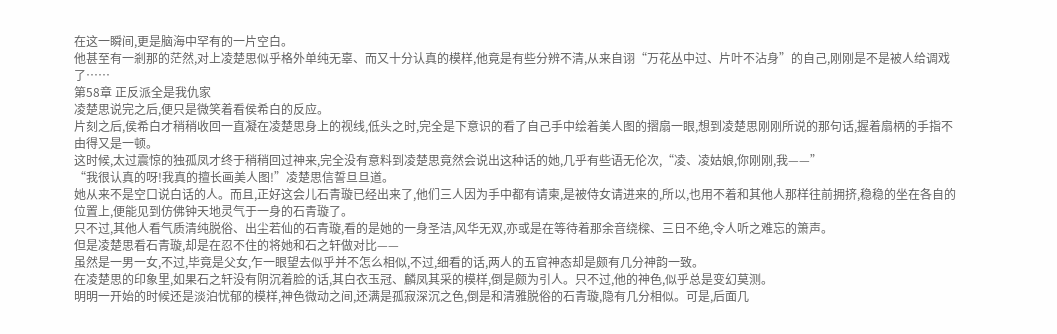在这一瞬间,更是脑海中罕有的一片空白。
他甚至有一剎那的茫然,对上凌楚思似乎格外单纯无辜、而又十分认真的模样,他竟是有些分辨不清,从来自诩“万花丛中过、片叶不沾身”的自己,刚刚是不是被人给调戏了……
第58章 正反派全是我仇家
凌楚思说完之后,便只是微笑着看侯希白的反应。
片刻之后,侯希白才稍稍收回一直凝在凌楚思身上的视线,低头之时,完全是下意识的看了自己手中绘着美人图的摺扇一眼,想到凌楚思刚刚所说的那句话,握着扇柄的手指不由得又是一顿。
这时候,太过震惊的独孤凤才终于稍稍回过神来,完全没有意料到凌楚思竟然会说出这种话的她,几乎有些语无伦次,“凌、凌姑娘,你刚刚,我——”
“我很认真的呀!我真的擅长画美人图!”凌楚思信誓旦旦道。
她从来不是空口说白话的人。而且,正好这会儿石青璇已经出来了,他们三人因为手中都有请柬,是被侍女请进来的,所以,也用不着和其他人那样往前拥挤,稳稳的坐在各自的位置上,便能见到仿佛钟天地灵气于一身的石青璇了。
只不过,其他人看气质清纯脱俗、出尘若仙的石青璇,看的是她的一身圣洁,风华无双,亦或是在等待着那余音绕樑、三日不绝,令人听之难忘的箫声。
但是凌楚思看石青璇,却是在忍不住的将她和石之轩做对比——
虽然是一男一女,不过,毕竟是父女,乍一眼望去似乎并不怎么相似,不过,细看的话,两人的五官神态却是颇有几分神韵一致。
在凌楚思的印象里,如果石之轩没有阴沉着脸的话,其白衣玉冠、麟凤其采的模样,倒是颇为引人。只不过,他的神色,似乎总是变幻莫测。
明明一开始的时候还是淡泊忧郁的模样,神色微动之间,还满是孤寂深沉之色,倒是和清雅脱俗的石青璇,隐有几分相似。可是,后面几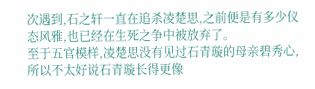次遇到,石之轩一直在追杀凌楚思,之前便是有多少仪态风雅,也已经在生死之争中被放弃了。
至于五官模样,凌楚思没有见过石青璇的母亲碧秀心,所以不太好说石青璇长得更像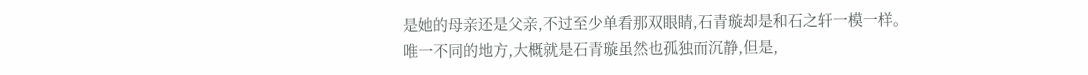是她的母亲还是父亲,不过至少单看那双眼睛,石青璇却是和石之轩一模一样。
唯一不同的地方,大概就是石青璇虽然也孤独而沉静,但是,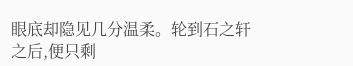眼底却隐见几分温柔。轮到石之轩之后,便只剩